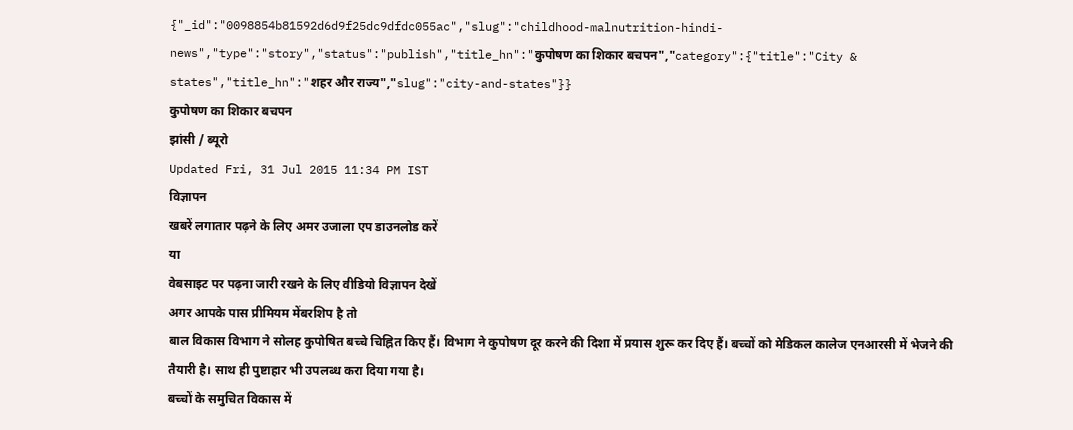{"_id":"0098854b81592d6d9f25dc9dfdc055ac","slug":"childhood-malnutrition-hindi-news","type":"story","status":"publish","title_hn":"कुपोषण का शिकार बचपन","category":{"title":"City & states","title_hn":"शहर और राज्य","slug":"city-and-states"}}
कुपोषण का शिकार बचपन
झांसी / ब्यूरो
Updated Fri, 31 Jul 2015 11:34 PM IST
विज्ञापन
खबरें लगातार पढ़ने के लिए अमर उजाला एप डाउनलोड करें
या
वेबसाइट पर पढ़ना जारी रखने के लिए वीडियो विज्ञापन देखें
अगर आपके पास प्रीमियम मेंबरशिप है तो
बाल विकास विभाग ने सोलह कुपोषित बच्चे चिह्नित किए हैं। विभाग ने कुपोषण दूर करने की दिशा में प्रयास शुरू कर दिए हैं। बच्चों को मेडिकल कालेज एनआरसी में भेजने की तैयारी है। साथ ही पुष्टाहार भी उपलब्ध करा दिया गया है।
बच्चों के समुचित विकास में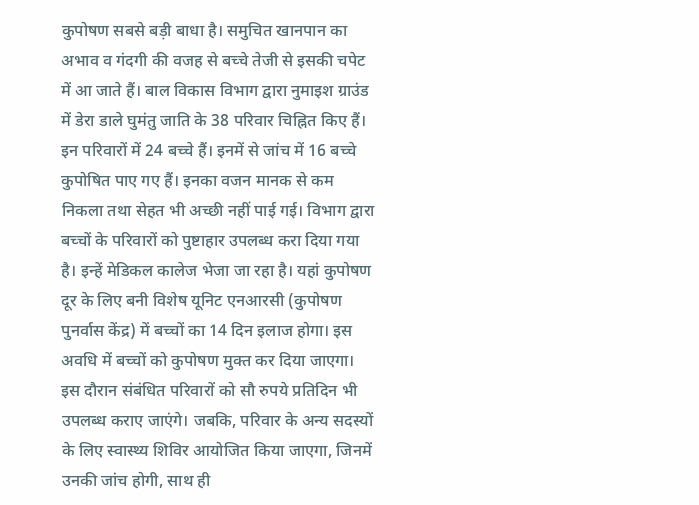कुपोषण सबसे बड़ी बाधा है। समुचित खानपान का अभाव व गंदगी की वजह से बच्चे तेजी से इसकी चपेट में आ जाते हैं। बाल विकास विभाग द्वारा नुमाइश ग्राउंड में डेरा डाले घुमंतु जाति के 38 परिवार चिह्नित किए हैं। इन परिवारों में 24 बच्चे हैं। इनमें से जांच में 16 बच्चे कुपोषित पाए गए हैं। इनका वजन मानक से कम निकला तथा सेहत भी अच्छी नहीं पाई गई। विभाग द्वारा बच्चों के परिवारों को पुष्टाहार उपलब्ध करा दिया गया है। इन्हें मेडिकल कालेज भेजा जा रहा है। यहां कुपोषण दूर के लिए बनी विशेष यूनिट एनआरसी (कुपोषण पुनर्वास केंद्र) में बच्चों का 14 दिन इलाज होगा। इस अवधि में बच्चों को कुपोषण मुक्त कर दिया जाएगा। इस दौरान संबंधित परिवारों को सौ रुपये प्रतिदिन भी उपलब्ध कराए जाएंगे। जबकि, परिवार के अन्य सदस्यों के लिए स्वास्थ्य शिविर आयोजित किया जाएगा, जिनमें उनकी जांच होगी, साथ ही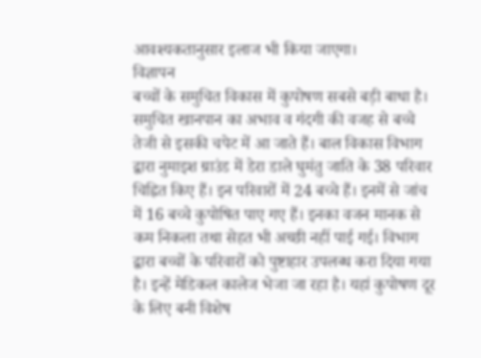आवश्यकतानुसार इलाज भी किया जाएगा।
विज्ञापन
बच्चों के समुचित विकास में कुपोषण सबसे बड़ी बाधा है। समुचित खानपान का अभाव व गंदगी की वजह से बच्चे तेजी से इसकी चपेट में आ जाते हैं। बाल विकास विभाग द्वारा नुमाइश ग्राउंड में डेरा डाले घुमंतु जाति के 38 परिवार चिह्नित किए हैं। इन परिवारों में 24 बच्चे हैं। इनमें से जांच में 16 बच्चे कुपोषित पाए गए हैं। इनका वजन मानक से कम निकला तथा सेहत भी अच्छी नहीं पाई गई। विभाग द्वारा बच्चों के परिवारों को पुष्टाहार उपलब्ध करा दिया गया है। इन्हें मेडिकल कालेज भेजा जा रहा है। यहां कुपोषण दूर के लिए बनी विशेष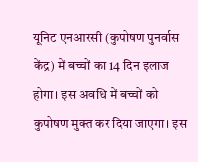यूनिट एनआरसी (कुपोषण पुनर्वास केंद्र) में बच्चों का 14 दिन इलाज होगा। इस अवधि में बच्चों को कुपोषण मुक्त कर दिया जाएगा। इस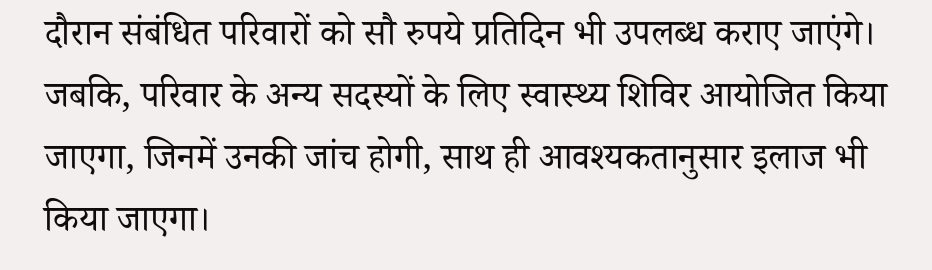दौरान संबंधित परिवारों को सौ रुपये प्रतिदिन भी उपलब्ध कराए जाएंगे। जबकि, परिवार के अन्य सदस्यों के लिए स्वास्थ्य शिविर आयोजित किया जाएगा, जिनमें उनकी जांच होगी, साथ ही आवश्यकतानुसार इलाज भी किया जाएगा।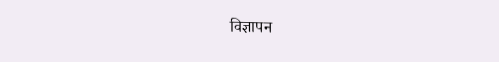विज्ञापन